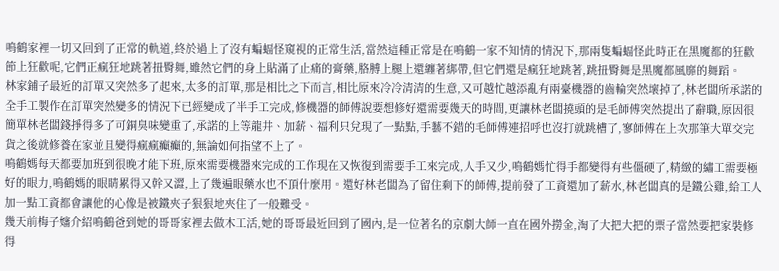鳴鶴家裡一切又回到了正常的軌道,終於過上了沒有蝙蝠怪窺視的正常生活,當然這種正常是在鳴鶴一家不知情的情況下,那兩隻蝙蝠怪此時正在黑魔都的狂歡節上狂歡呢,它們正瘋狂地跳著扭臀舞,雖然它們的身上貼滿了止痛的膏藥,胳膊上腿上還纏著綁帶,但它們還是瘋狂地跳著,跳扭臀舞是黑魔都風靡的舞蹈。
林家鋪子最近的訂單又突然多了起來,太多的訂單,那是相比之下而言,相比原來冷冷清清的生意,又可越忙越添亂有兩臺機器的齒輪突然壞掉了,林老闆所承諾的全手工製作在訂單突然變多的情況下已經變成了半手工完成,修機器的師傅說要想修好還需要幾天的時間,更讓林老闆撓頭的是毛師傅突然提出了辭職,原因很簡單林老闆錢掙得多了可銅臭味變重了,承諾的上等龍井、加薪、福利只兌現了一點點,手藝不錯的毛師傅連招呼也沒打就跳槽了,寥師傅在上次那筆大單交完貨之後就修養在家並且變得瘋瘋癲癲的,無論如何指望不上了。
鳴鶴媽每天都要加班到很晚才能下班,原來需要機器來完成的工作現在又恢復到需要手工來完成,人手又少,鳴鶴媽忙得手都變得有些僵硬了,精緻的繡工需要極好的眼力,鳴鶴媽的眼睛累得又幹又澀,上了幾遍眼藥水也不頂什麼用。還好林老闆為了留住剩下的師傅,提前發了工資還加了薪水,林老闆真的是鐵公雞,給工人加一點工資都會讓他的心像是被鐵夾子狠狠地夾住了一般難受。
幾天前梅子嬸介紹鳴鶴爸到她的哥哥家裡去做木工活,她的哥哥最近回到了國內,是一位著名的京劇大師一直在國外撈金,淘了大把大把的票子當然要把家裝修得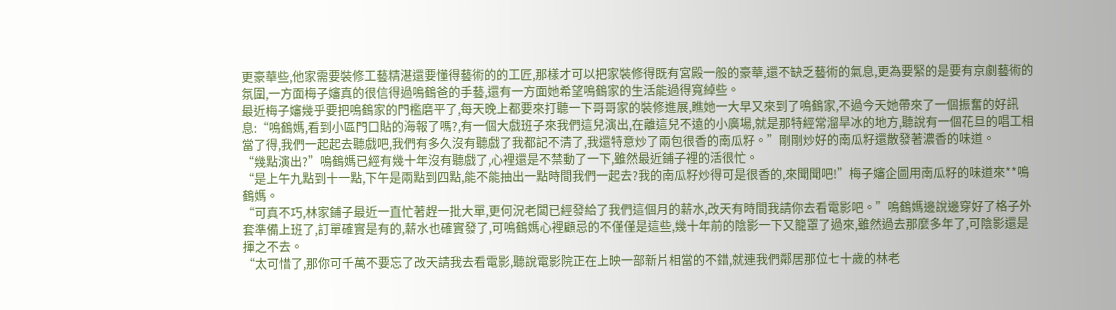更豪華些,他家需要裝修工藝精湛還要懂得藝術的的工匠,那樣才可以把家裝修得既有宮殿一般的豪華,還不缺乏藝術的氣息,更為要緊的是要有京劇藝術的氛圍,一方面梅子嬸真的很信得過鳴鶴爸的手藝,還有一方面她希望鳴鶴家的生活能過得寬綽些。
最近梅子嬸幾乎要把鳴鶴家的門檻磨平了,每天晚上都要來打聽一下哥哥家的裝修進展,瞧她一大早又來到了鳴鶴家,不過今天她帶來了一個振奮的好訊息:“鳴鶴媽,看到小區門口貼的海報了嗎?,有一個大戲班子來我們這兒演出,在離這兒不遠的小廣場,就是那特經常溜旱冰的地方,聽說有一個花旦的唱工相當了得,我們一起起去聽戲吧,我們有多久沒有聽戲了我都記不清了,我還特意炒了兩包很香的南瓜籽。”剛剛炒好的南瓜籽還散發著濃香的味道。
“幾點演出?”鳴鶴媽已經有幾十年沒有聽戲了,心裡還是不禁動了一下,雖然最近鋪子裡的活很忙。
“是上午九點到十一點,下午是兩點到四點,能不能抽出一點時間我們一起去?我的南瓜籽炒得可是很香的,來聞聞吧!”梅子嬸企圖用南瓜籽的味道來**鳴鶴媽。
“可真不巧,林家鋪子最近一直忙著趕一批大單,更何況老闆已經發給了我們這個月的薪水,改天有時間我請你去看電影吧。”鳴鶴媽邊說邊穿好了格子外套準備上班了,訂單確實是有的,薪水也確實發了,可鳴鶴媽心裡顧忌的不僅僅是這些,幾十年前的陰影一下又籠罩了過來,雖然過去那麼多年了,可陰影還是揮之不去。
“太可惜了,那你可千萬不要忘了改天請我去看電影,聽說電影院正在上映一部新片相當的不錯,就連我們鄰居那位七十歲的林老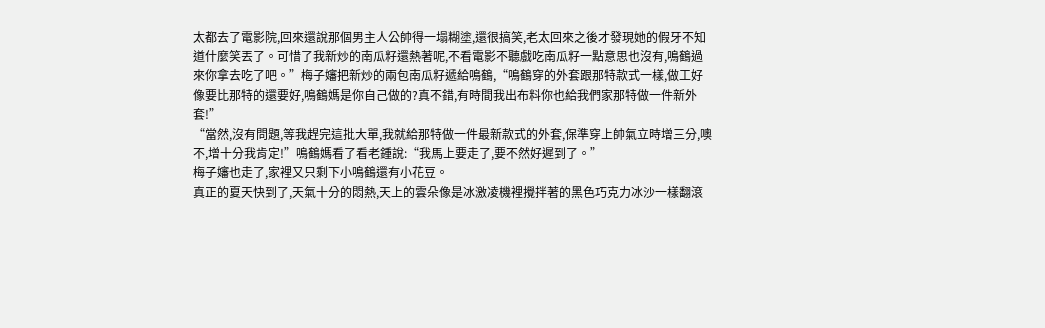太都去了電影院,回來還說那個男主人公帥得一塌糊塗,還很搞笑,老太回來之後才發現她的假牙不知道什麼笑丟了。可惜了我新炒的南瓜籽還熱著呢,不看電影不聽戲吃南瓜籽一點意思也沒有,鳴鶴過來你拿去吃了吧。”梅子嬸把新炒的兩包南瓜籽遞給鳴鶴,“鳴鶴穿的外套跟那特款式一樣,做工好像要比那特的還要好,鳴鶴媽是你自己做的?真不錯,有時間我出布料你也給我們家那特做一件新外套!”
“當然,沒有問題,等我趕完這批大單,我就給那特做一件最新款式的外套,保準穿上帥氣立時增三分,噢不,增十分我肯定!”鳴鶴媽看了看老鍾說:“我馬上要走了,要不然好遲到了。”
梅子嬸也走了,家裡又只剩下小鳴鶴還有小花豆。
真正的夏天快到了,天氣十分的悶熱,天上的雲朵像是冰激凌機裡攪拌著的黑色巧克力冰沙一樣翻滾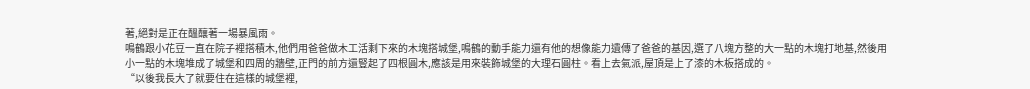著,絕對是正在醞釀著一場暴風雨。
鳴鶴跟小花豆一直在院子裡搭積木,他們用爸爸做木工活剩下來的木塊搭城堡,鳴鶴的動手能力還有他的想像能力遺傳了爸爸的基因,選了八塊方整的大一點的木塊打地基,然後用小一點的木塊堆成了城堡和四周的牆壁,正門的前方還豎起了四根圓木,應該是用來裝飾城堡的大理石圓柱。看上去氣派,屋頂是上了漆的木板搭成的。
“以後我長大了就要住在這樣的城堡裡,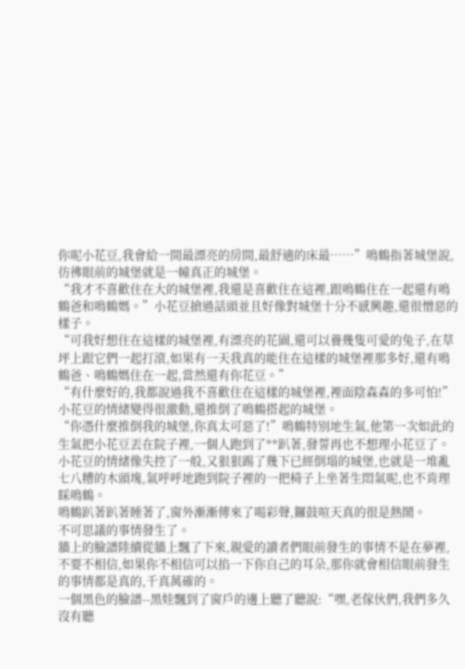你呢小花豆,我會給一間最漂亮的房間,最舒適的床最……”鳴鶴指著城堡說,彷彿眼前的城堡就是一幢真正的城堡。
“我才不喜歡住在大的城堡裡,我還是喜歡住在這裡,跟鳴鶴住在一起還有鳴鶴爸和鳴鶴媽。”小花豆搶過話頭並且好像對城堡十分不感興趣,還很憎惡的樣子。
“可我好想住在這樣的城堡裡,有漂亮的花園,還可以養幾隻可愛的兔子,在草坪上跟它們一起打滾,如果有一天我真的能住在這樣的城堡裡那多好,還有鳴鶴爸、鳴鶴媽住在一起,當然還有你花豆。”
“有什麼好的,我都說過我不喜歡住在這樣的城堡裡,裡面陰森森的多可怕!”小花豆的情緒變得很激動,還推倒了鳴鶴搭起的城堡。
“你憑什麼推倒我的城堡,你真太可惡了!”鳴鶴特別地生氣,他第一次如此的生氣把小花豆丟在院子裡,一個人跑到了**趴著,發誓再也不想理小花豆了。
小花豆的情緒像失控了一般,又狠狠踢了幾下已經倒塌的城堡,也就是一堆亂七八糟的木頭塊,氣呼呼地跑到院子裡的一把椅子上坐著生悶氣呢,也不肯理睬鳴鶴。
鳴鶴趴著趴著睡著了,窗外漸漸傳來了喝彩聲,鑼鼓喧天真的很是熱鬧。
不可思議的事情發生了。
牆上的臉譜陸續從牆上飄了下來,親愛的讀者們眼前發生的事情不是在夢裡,不要不相信,如果你不相信可以掐一下你自己的耳朵,那你就會相信眼前發生的事情都是真的,千真萬確的。
一個黑色的臉譜--黑娃飄到了窗戶的邊上聽了聽說:“嘿,老傢伙們,我們多久沒有聽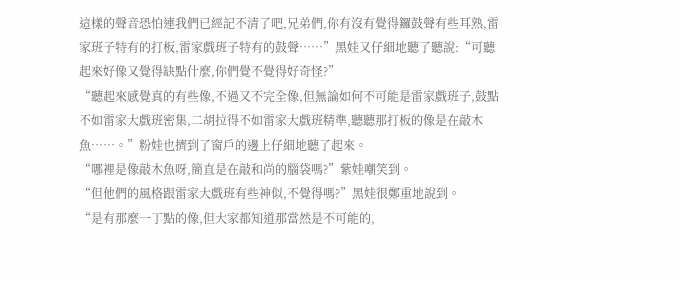這樣的聲音恐怕連我們已經記不清了吧,兄弟們,你有沒有覺得鑼鼓聲有些耳熟,雷家班子特有的打板,雷家戲班子特有的鼓聲……”黑娃又仔細地聽了聽說:“可聽起來好像又覺得缺點什麼,你們覺不覺得好奇怪?”
“聽起來感覺真的有些像,不過又不完全像,但無論如何不可能是雷家戲班子,鼓點不如雷家大戲班密集,二胡拉得不如雷家大戲班精準,聽聽那打板的像是在敲木魚……。”粉娃也擠到了窗戶的邊上仔細地聽了起來。
“哪裡是像敲木魚呀,簡直是在敲和尚的腦袋嗎?”紫娃嘲笑到。
“但他們的風格跟雷家大戲班有些神似,不覺得嗎?”黑娃很鄭重地說到。
“是有那麼一丁點的像,但大家都知道那當然是不可能的,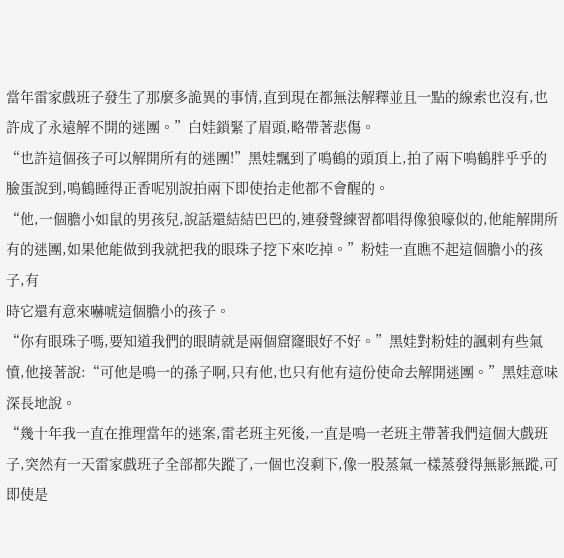當年雷家戲班子發生了那麼多詭異的事情,直到現在都無法解釋並且一點的線索也沒有,也許成了永遠解不開的迷團。”白娃鎖緊了眉頭,略帶著悲傷。
“也許這個孩子可以解開所有的迷團!”黑娃飄到了鳴鶴的頭頂上,拍了兩下鳴鶴胖乎乎的臉蛋說到,鳴鶴睡得正香呢別說拍兩下即使抬走他都不會醒的。
“他,一個膽小如鼠的男孩兒,說話還結結巴巴的,連發聲練習都唱得像狼嚎似的,他能解開所有的迷團,如果他能做到我就把我的眼珠子挖下來吃掉。”粉娃一直瞧不起這個膽小的孩子,有
時它還有意來嚇唬這個膽小的孩子。
“你有眼珠子嗎,要知道我們的眼睛就是兩個窟窿眼好不好。”黑娃對粉娃的諷刺有些氣憤,他接著說:“可他是鳴一的孫子啊,只有他,也只有他有這份使命去解開迷團。”黑娃意味深長地說。
“幾十年我一直在推理當年的迷案,雷老班主死後,一直是鳴一老班主帶著我們這個大戲班子,突然有一天雷家戲班子全部都失蹤了,一個也沒剩下,像一股蒸氣一樣蒸發得無影無蹤,可即使是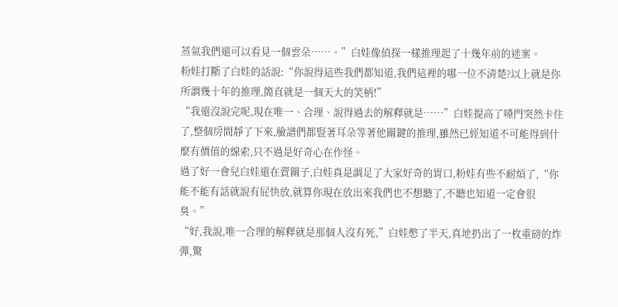蒸氣我們還可以看見一個雲朵……。”白娃像偵探一樣推理起了十幾年前的迷案。
粉娃打斷了白娃的話說:“你說得這些我們都知道,我們這裡的哪一位不清楚?以上就是你所謂幾十年的推理,簡直就是一個天大的笑柄!”
“我還沒說完呢,現在唯一、合理、說得過去的解釋就是……”白娃提高了嗓門突然卡住了,整個房間靜了下來,臉譜們都豎著耳朵等著他關鍵的推理,雖然已經知道不可能得到什麼有價值的線索,只不過是好奇心在作怪。
過了好一會兒白娃還在賣關子,白娃真是調足了大家好奇的胃口,粉娃有些不耐煩了,“你能不能有話就說有屁快放,就算你現在放出來我們也不想聽了,不聽也知道一定會很臭。”
“好,我說,唯一合理的解釋就是那個人沒有死,”白娃憋了半天,真地扔出了一枚重磅的炸彈,驚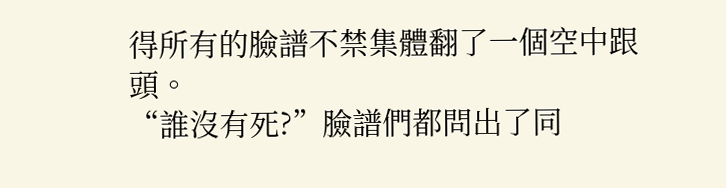得所有的臉譜不禁集體翻了一個空中跟頭。
“誰沒有死?”臉譜們都問出了同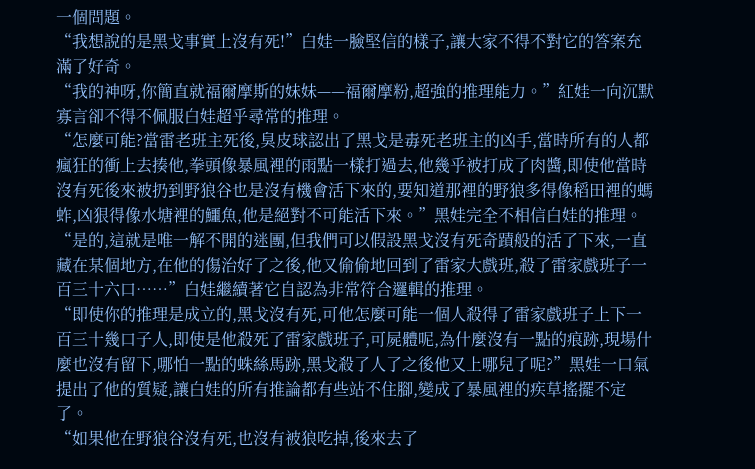一個問題。
“我想說的是黑戈事實上沒有死!”白娃一臉堅信的樣子,讓大家不得不對它的答案充滿了好奇。
“我的神呀,你簡直就福爾摩斯的妹妹——福爾摩粉,超強的推理能力。”紅娃一向沉默寡言卻不得不佩服白娃超乎尋常的推理。
“怎麼可能?當雷老班主死後,臭皮球認出了黑戈是毒死老班主的凶手,當時所有的人都瘋狂的衝上去揍他,拳頭像暴風裡的雨點一樣打過去,他幾乎被打成了肉醬,即使他當時沒有死後來被扔到野狼谷也是沒有機會活下來的,要知道那裡的野狼多得像稻田裡的螞蚱,凶狠得像水塘裡的鱷魚,他是絕對不可能活下來。”黑娃完全不相信白娃的推理。
“是的,這就是唯一解不開的迷團,但我們可以假設黑戈沒有死奇蹟般的活了下來,一直藏在某個地方,在他的傷治好了之後,他又偷偷地回到了雷家大戲班,殺了雷家戲班子一百三十六口……”白娃繼續著它自認為非常符合邏輯的推理。
“即使你的推理是成立的,黑戈沒有死,可他怎麼可能一個人殺得了雷家戲班子上下一百三十幾口子人,即使是他殺死了雷家戲班子,可屍體呢,為什麼沒有一點的痕跡,現場什麼也沒有留下,哪怕一點的蛛絲馬跡,黑戈殺了人了之後他又上哪兒了呢?”黑娃一口氣提出了他的質疑,讓白娃的所有推論都有些站不住腳,變成了暴風裡的疾草搖擺不定了。
“如果他在野狼谷沒有死,也沒有被狼吃掉,後來去了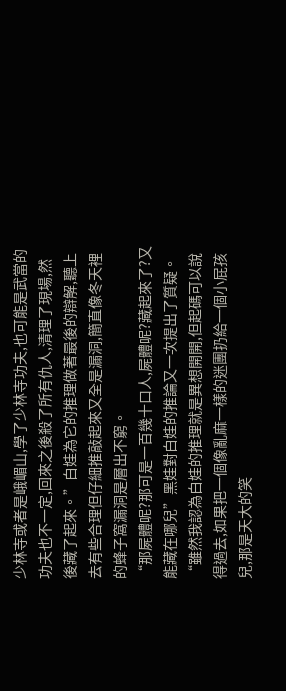少林寺或者是峨嵋山,學了少林寺功夫,也可能是武當的功夫也不一定,回來之後殺了所有仇人,清理了現場,然後藏了起來。”白娃為它的推理做著最後的辯解,聽上去有些合理但仔細推敲起來又全是漏洞,簡直像冬天裡的蜂子窩漏洞是層出不窮。
“那屍體呢?那可是一百幾十口人,屍體呢?藏起來了?又能藏在哪兒”黑娃對白娃的推論又一次提出了質疑。
“雖然我認為白娃的推理就是異想開開,但起碼可以說得過去,如果把一個像亂麻一樣的迷團扔給一個小屁孩兒,那是天大的笑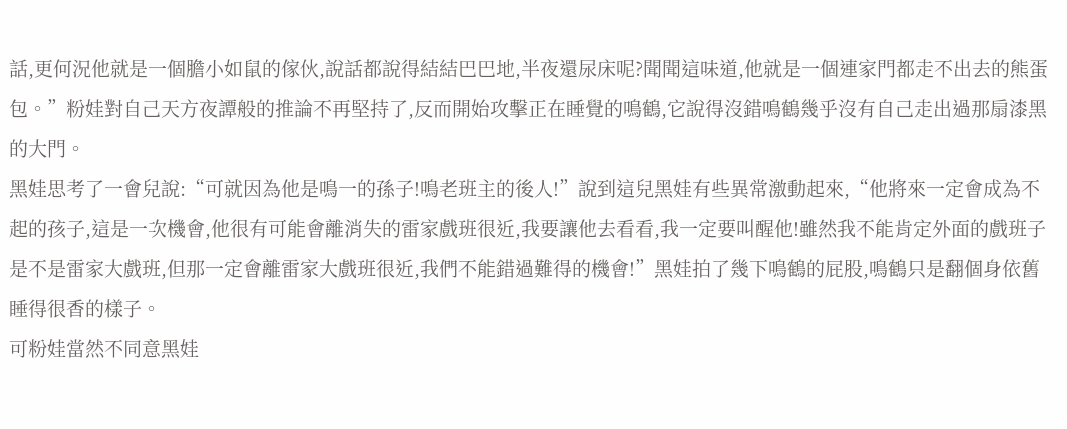話,更何況他就是一個膽小如鼠的傢伙,說話都說得結結巴巴地,半夜還尿床呢?聞聞這味道,他就是一個連家門都走不出去的熊蛋包。”粉娃對自己天方夜譚般的推論不再堅持了,反而開始攻擊正在睡覺的鳴鶴,它說得沒錯鳴鶴幾乎沒有自己走出過那扇漆黑的大門。
黑娃思考了一會兒說:“可就因為他是鳴一的孫子!鳴老班主的後人!”說到這兒黑娃有些異常激動起來,“他將來一定會成為不起的孩子,這是一次機會,他很有可能會離消失的雷家戲班很近,我要讓他去看看,我一定要叫醒他!雖然我不能肯定外面的戲班子是不是雷家大戲班,但那一定會離雷家大戲班很近,我們不能錯過難得的機會!”黑娃拍了幾下鳴鶴的屁股,鳴鶴只是翻個身依舊睡得很香的樣子。
可粉娃當然不同意黑娃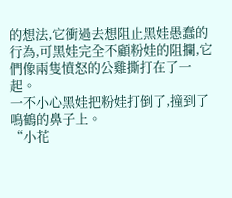的想法,它衝過去想阻止黑娃愚蠢的行為,可黑娃完全不顧粉娃的阻攔,它們像兩隻憤怒的公雞撕打在了一起。
一不小心黑娃把粉娃打倒了,撞到了鳴鶴的鼻子上。
“小花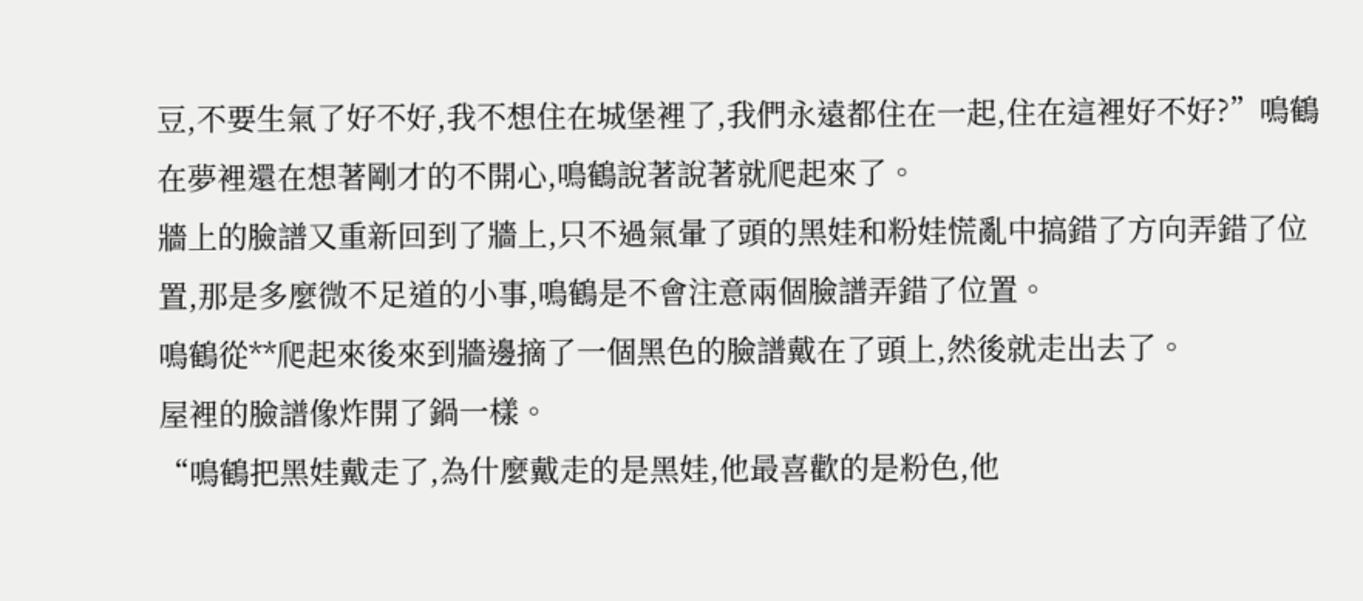豆,不要生氣了好不好,我不想住在城堡裡了,我們永遠都住在一起,住在這裡好不好?”鳴鶴在夢裡還在想著剛才的不開心,鳴鶴說著說著就爬起來了。
牆上的臉譜又重新回到了牆上,只不過氣暈了頭的黑娃和粉娃慌亂中搞錯了方向弄錯了位置,那是多麼微不足道的小事,鳴鶴是不會注意兩個臉譜弄錯了位置。
鳴鶴從**爬起來後來到牆邊摘了一個黑色的臉譜戴在了頭上,然後就走出去了。
屋裡的臉譜像炸開了鍋一樣。
“鳴鶴把黑娃戴走了,為什麼戴走的是黑娃,他最喜歡的是粉色,他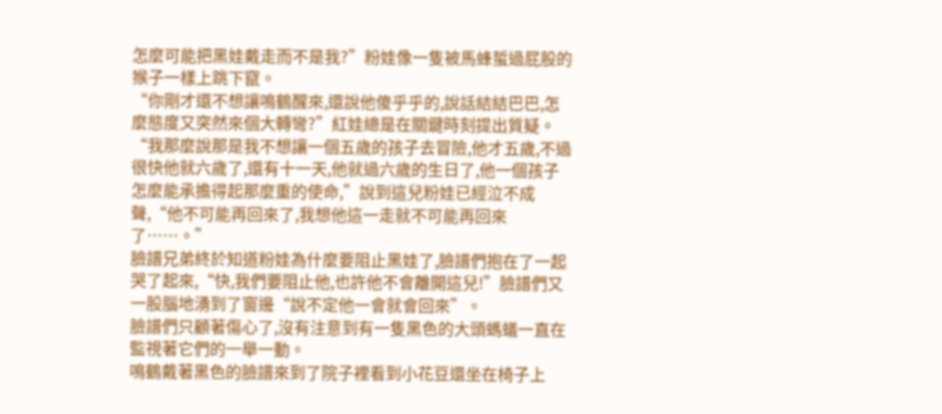怎麼可能把黑娃戴走而不是我?”粉娃像一隻被馬蜂蜇過屁股的猴子一樣上跳下竄。
“你剛才還不想讓鳴鶴醒來,還說他傻乎乎的,說話結結巴巴,怎麼態度又突然來個大轉彎?”紅娃總是在關鍵時刻提出質疑。
“我那麼說那是我不想讓一個五歲的孩子去冒險,他才五歲,不過很快他就六歲了,還有十一天,他就過六歲的生日了,他一個孩子怎麼能承擔得起那麼重的使命,”說到這兒粉娃已經泣不成聲,“他不可能再回來了,我想他這一走就不可能再回來了……。”
臉譜兄弟終於知道粉娃為什麼要阻止黑娃了,臉譜們抱在了一起哭了起來,“快,我們要阻止他,也許他不會離開這兒!”臉譜們又一股腦地湧到了窗邊“說不定他一會就會回來”。
臉譜們只顧著傷心了,沒有注意到有一隻黑色的大頭螞蟻一直在監視著它們的一舉一動。
鳴鶴戴著黑色的臉譜來到了院子裡看到小花豆還坐在椅子上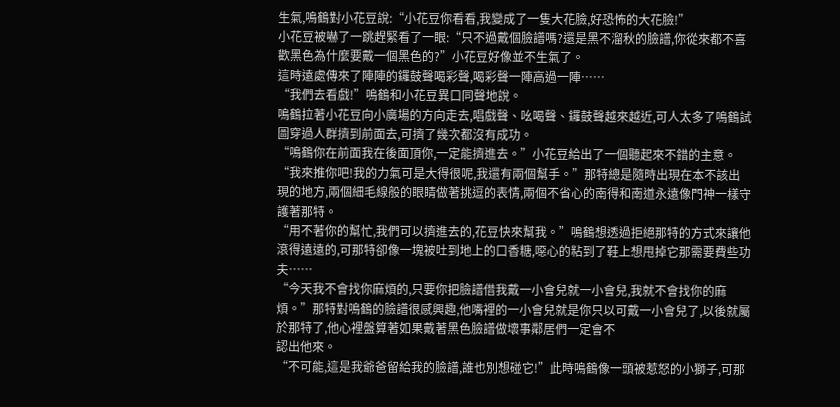生氣,鳴鶴對小花豆說:“小花豆你看看,我變成了一隻大花臉,好恐怖的大花臉!”
小花豆被嚇了一跳趕緊看了一眼:“只不過戴個臉譜嗎?還是黑不溜秋的臉譜,你從來都不喜歡黑色為什麼要戴一個黑色的?”小花豆好像並不生氣了。
這時遠處傳來了陣陣的鑼鼓聲喝彩聲,喝彩聲一陣高過一陣……
“我們去看戲!”鳴鶴和小花豆異口同聲地說。
鳴鶴拉著小花豆向小廣場的方向走去,唱戲聲、吆喝聲、鑼鼓聲越來越近,可人太多了鳴鶴試圖穿過人群擠到前面去,可擠了幾次都沒有成功。
“鳴鶴你在前面我在後面頂你,一定能擠進去。”小花豆給出了一個聽起來不錯的主意。
“我來推你吧!我的力氣可是大得很呢,我還有兩個幫手。”那特總是隨時出現在本不該出現的地方,兩個細毛線般的眼睛做著挑逗的表情,兩個不省心的南得和南道永遠像門神一樣守護著那特。
“用不著你的幫忙,我們可以擠進去的,花豆快來幫我。”鳴鶴想透過拒絕那特的方式來讓他滾得遠遠的,可那特卻像一塊被吐到地上的口香糖,噁心的粘到了鞋上想甩掉它那需要費些功夫……
“今天我不會找你麻煩的,只要你把臉譜借我戴一小會兒就一小會兒,我就不會找你的麻煩。”那特對鳴鶴的臉譜很感興趣,他嘴裡的一小會兒就是你只以可戴一小會兒了,以後就屬於那特了,他心裡盤算著如果戴著黑色臉譜做壞事鄰居們一定會不
認出他來。
“不可能,這是我爺爸留給我的臉譜,誰也別想碰它!”此時鳴鶴像一頭被惹怒的小獅子,可那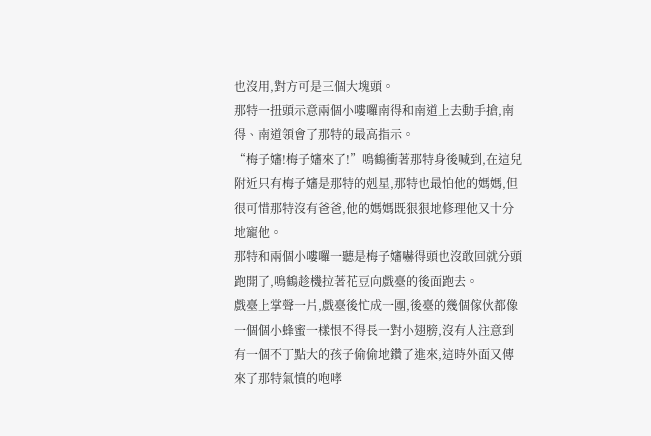也沒用,對方可是三個大塊頭。
那特一扭頭示意兩個小嘍囉南得和南道上去動手搶,南得、南道領會了那特的最高指示。
“梅子嬸!梅子嬸來了!”鳴鶴衝著那特身後喊到,在這兒附近只有梅子嬸是那特的剋星,那特也最怕他的媽媽,但很可惜那特沒有爸爸,他的媽媽既狠狠地修理他又十分地寵他。
那特和兩個小嘍囉一聽是梅子嬸嚇得頭也沒敢回就分頭跑開了,鳴鶴趁機拉著花豆向戲臺的後面跑去。
戲臺上掌聲一片,戲臺後忙成一團,後臺的幾個傢伙都像一個個小蜂蜜一樣恨不得長一對小翅膀,沒有人注意到有一個不丁點大的孩子偷偷地鑽了進來,這時外面又傳來了那特氣憤的咆哮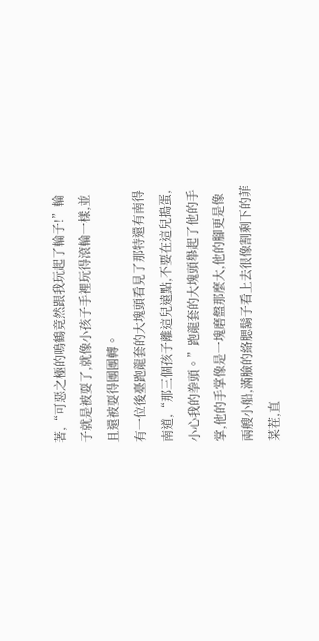著,“可惡之極的鳴鶴竟然跟我玩起了輪子!”輪子就是被耍了,就像小孩子手裡玩得滾輪一樣,並且還被耍得團團轉。
有一位後臺跑龍套的大塊頭看見了那特還有南得南道,“那三個孩子離這兒遠點,不要在這兒搗蛋,小心我的拳頭。”跑龍套的大塊頭舉起了他的手掌,他的手掌像是一塊磨盤那麼大,他的腳更是像兩艘小船,滿臉的絡腮鬍子看上去很像割剩下的菲菜茬,直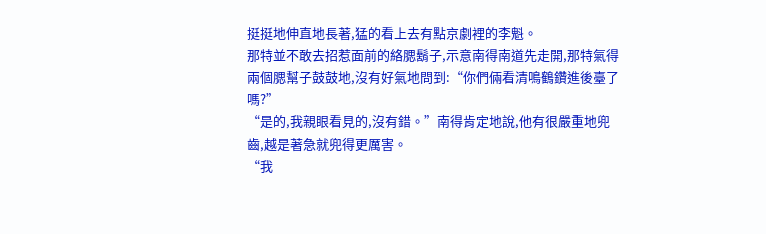挺挺地伸直地長著,猛的看上去有點京劇裡的李魁。
那特並不敢去招惹面前的絡腮鬍子,示意南得南道先走開,那特氣得兩個腮幫子鼓鼓地,沒有好氣地問到:“你們倆看清鳴鶴鑽進後臺了嗎?”
“是的,我親眼看見的,沒有錯。”南得肯定地說,他有很嚴重地兜齒,越是著急就兜得更厲害。
“我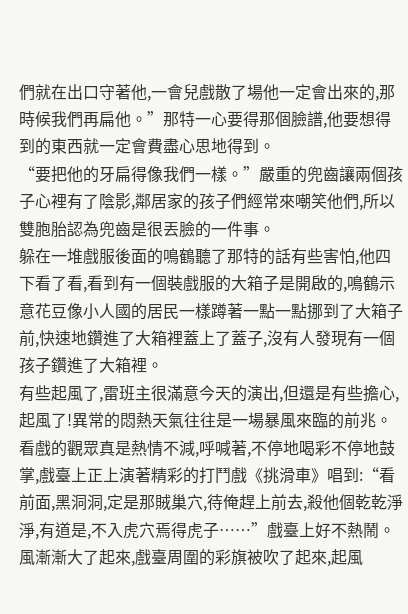們就在出口守著他,一會兒戲散了場他一定會出來的,那時候我們再扁他。”那特一心要得那個臉譜,他要想得到的東西就一定會費盡心思地得到。
“要把他的牙扁得像我們一樣。”嚴重的兜齒讓兩個孩子心裡有了陰影,鄰居家的孩子們經常來嘲笑他們,所以雙胞胎認為兜齒是很丟臉的一件事。
躲在一堆戲服後面的鳴鶴聽了那特的話有些害怕,他四下看了看,看到有一個裝戲服的大箱子是開啟的,鳴鶴示意花豆像小人國的居民一樣蹲著一點一點挪到了大箱子前,快速地鑽進了大箱裡蓋上了蓋子,沒有人發現有一個孩子鑽進了大箱裡。
有些起風了,雷班主很滿意今天的演出,但還是有些擔心,起風了!異常的悶熱天氣往往是一場暴風來臨的前兆。
看戲的觀眾真是熱情不減,呼喊著,不停地喝彩不停地鼓掌,戲臺上正上演著精彩的打鬥戲《挑滑車》唱到:“看前面,黑洞洞,定是那賊巢穴,待俺趕上前去,殺他個乾乾淨淨,有道是,不入虎穴焉得虎子……”戲臺上好不熱鬧。
風漸漸大了起來,戲臺周圍的彩旗被吹了起來,起風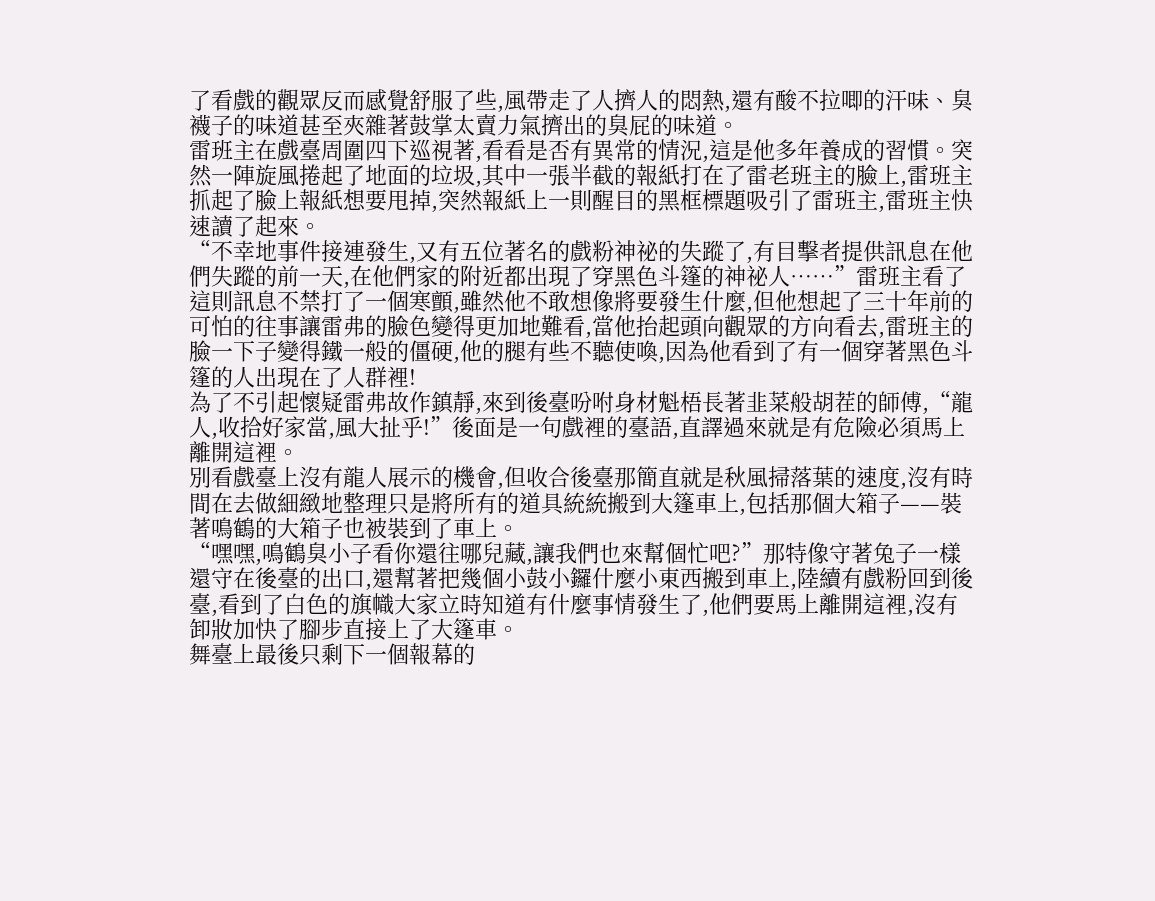了看戲的觀眾反而感覺舒服了些,風帶走了人擠人的悶熱,還有酸不拉唧的汗味、臭襪子的味道甚至夾雜著鼓掌太賣力氣擠出的臭屁的味道。
雷班主在戲臺周圍四下巡視著,看看是否有異常的情況,這是他多年養成的習慣。突然一陣旋風捲起了地面的垃圾,其中一張半截的報紙打在了雷老班主的臉上,雷班主抓起了臉上報紙想要甩掉,突然報紙上一則醒目的黑框標題吸引了雷班主,雷班主快速讀了起來。
“不幸地事件接連發生,又有五位著名的戲粉神祕的失蹤了,有目擊者提供訊息在他們失蹤的前一天,在他們家的附近都出現了穿黑色斗篷的神祕人……”雷班主看了這則訊息不禁打了一個寒顫,雖然他不敢想像將要發生什麼,但他想起了三十年前的可怕的往事讓雷弗的臉色變得更加地難看,當他抬起頭向觀眾的方向看去,雷班主的臉一下子變得鐵一般的僵硬,他的腿有些不聽使喚,因為他看到了有一個穿著黑色斗篷的人出現在了人群裡!
為了不引起懷疑雷弗故作鎮靜,來到後臺吩咐身材魁梧長著韭菜般胡茬的師傅,“龍人,收拾好家當,風大扯乎!”後面是一句戲裡的臺語,直譯過來就是有危險必須馬上離開這裡。
別看戲臺上沒有龍人展示的機會,但收合後臺那簡直就是秋風掃落葉的速度,沒有時間在去做細緻地整理只是將所有的道具統統搬到大篷車上,包括那個大箱子——裝著鳴鶴的大箱子也被裝到了車上。
“嘿嘿,鳴鶴臭小子看你還往哪兒藏,讓我們也來幫個忙吧?”那特像守著兔子一樣還守在後臺的出口,還幫著把幾個小鼓小鑼什麼小東西搬到車上,陸續有戲粉回到後臺,看到了白色的旗幟大家立時知道有什麼事情發生了,他們要馬上離開這裡,沒有卸妝加快了腳步直接上了大篷車。
舞臺上最後只剩下一個報幕的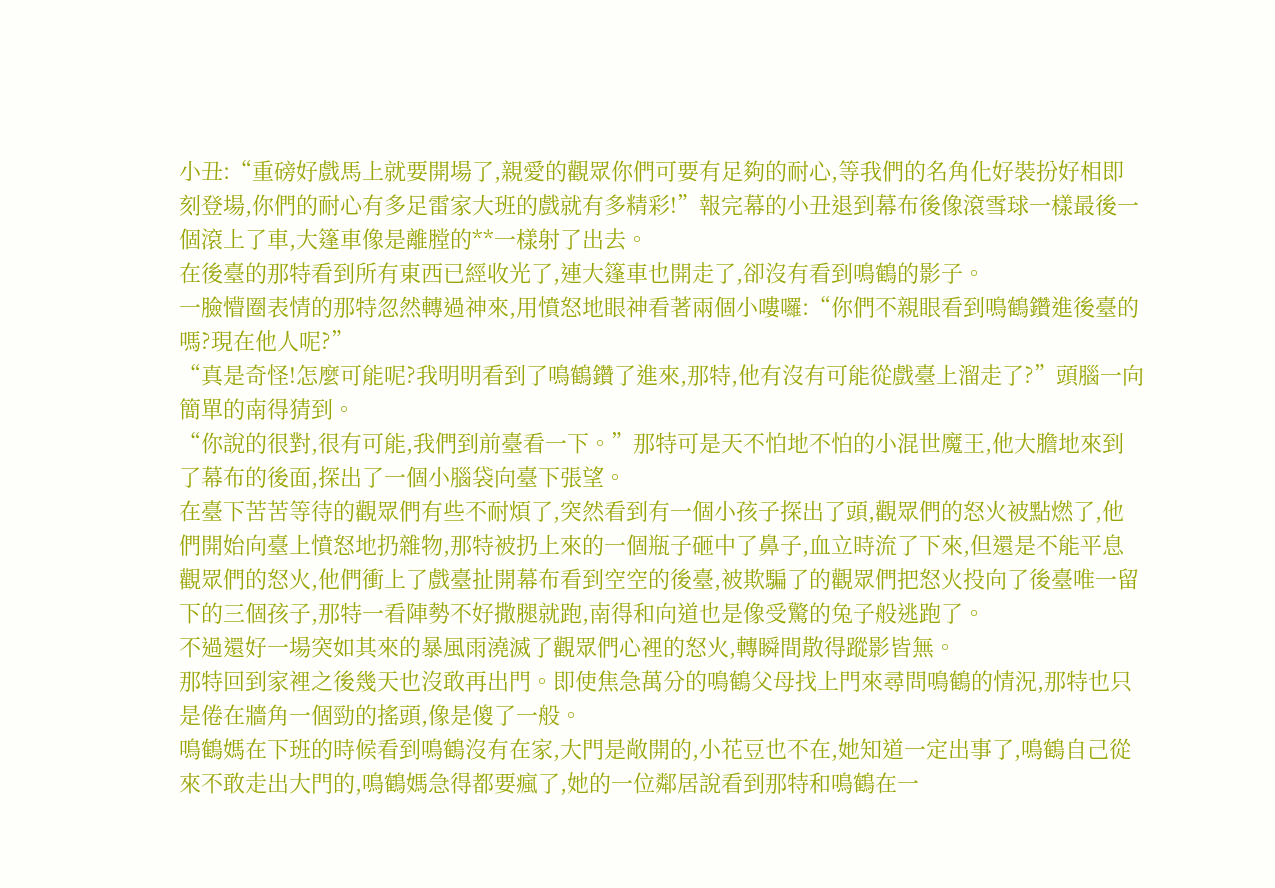小丑:“重磅好戲馬上就要開場了,親愛的觀眾你們可要有足夠的耐心,等我們的名角化好裝扮好相即刻登場,你們的耐心有多足雷家大班的戲就有多精彩!”報完幕的小丑退到幕布後像滾雪球一樣最後一個滾上了車,大篷車像是離膛的**一樣射了出去。
在後臺的那特看到所有東西已經收光了,連大篷車也開走了,卻沒有看到鳴鶴的影子。
一臉懵圈表情的那特忽然轉過神來,用憤怒地眼神看著兩個小嘍囉:“你們不親眼看到鳴鶴鑽進後臺的嗎?現在他人呢?”
“真是奇怪!怎麼可能呢?我明明看到了鳴鶴鑽了進來,那特,他有沒有可能從戲臺上溜走了?”頭腦一向簡單的南得猜到。
“你說的很對,很有可能,我們到前臺看一下。”那特可是天不怕地不怕的小混世魔王,他大膽地來到了幕布的後面,探出了一個小腦袋向臺下張望。
在臺下苦苦等待的觀眾們有些不耐煩了,突然看到有一個小孩子探出了頭,觀眾們的怒火被點燃了,他們開始向臺上憤怒地扔雜物,那特被扔上來的一個瓶子砸中了鼻子,血立時流了下來,但還是不能平息觀眾們的怒火,他們衝上了戲臺扯開幕布看到空空的後臺,被欺騙了的觀眾們把怒火投向了後臺唯一留下的三個孩子,那特一看陣勢不好撒腿就跑,南得和向道也是像受驚的兔子般逃跑了。
不過還好一場突如其來的暴風雨澆滅了觀眾們心裡的怒火,轉瞬間散得蹤影皆無。
那特回到家裡之後幾天也沒敢再出門。即使焦急萬分的鳴鶴父母找上門來尋問鳴鶴的情況,那特也只是倦在牆角一個勁的搖頭,像是傻了一般。
鳴鶴媽在下班的時候看到鳴鶴沒有在家,大門是敞開的,小花豆也不在,她知道一定出事了,鳴鶴自己從來不敢走出大門的,鳴鶴媽急得都要瘋了,她的一位鄰居說看到那特和鳴鶴在一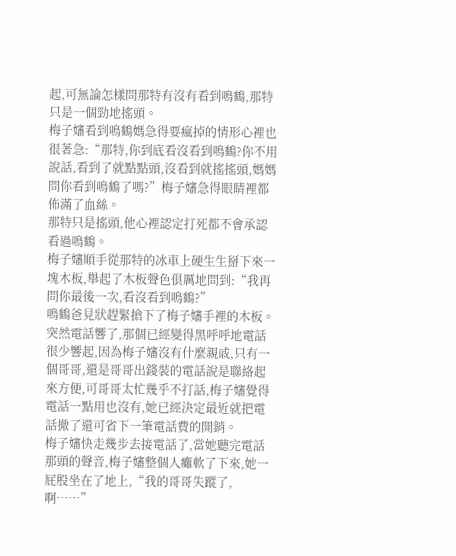起,可無論怎樣問那特有沒有看到鳴鶴,那特只是一個勁地搖頭。
梅子嬸看到鳴鶴媽急得要瘋掉的情形心裡也很著急:“那特,你到底看沒看到鳴鶴?你不用說話,看到了就點點頭,沒看到就搖搖頭,媽媽問你看到鳴鶴了嗎?”梅子嬸急得眼睛裡都佈滿了血絲。
那特只是搖頭,他心裡認定打死都不會承認看過鳴鶴。
梅子嬸順手從那特的冰車上硬生生掰下來一塊木板,舉起了木板聲色俱厲地問到:“我再問你最後一次,看沒看到鳴鶴?”
鳴鶴爸見狀趕緊搶下了梅子嬸手裡的木板。
突然電話響了,那個已經變得黑呼呼地電話很少響起,因為梅子嬸沒有什麼親戚,只有一個哥哥,還是哥哥出錢裝的電話說是聯絡起來方便,可哥哥太忙幾乎不打話,梅子嬸覺得電話一點用也沒有,她已經決定最近就把電話撤了還可省下一筆電話費的開銷。
梅子嬸快走幾步去接電話了,當她聽完電話那頭的聲音,梅子嬸整個人癱軟了下來,她一屁股坐在了地上,“我的哥哥失蹤了,啊……”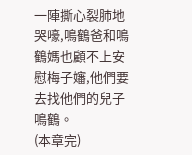一陣撕心裂肺地哭嚎,鳴鶴爸和鳴鶴媽也顧不上安慰梅子嬸,他們要去找他們的兒子鳴鶴。
(本章完)